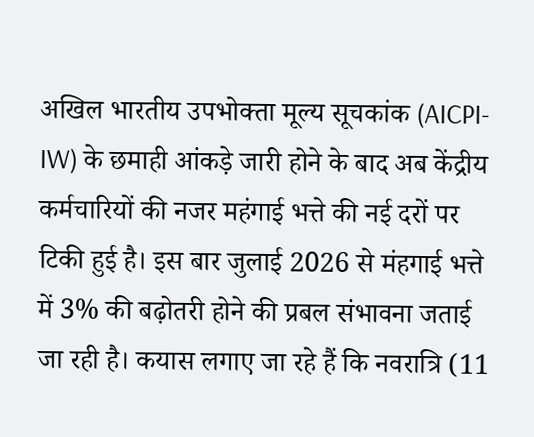अखिल भारतीय उपभोक्ता मूल्य सूचकांक (AICPI-IW) के छमाही आंकड़े जारी होने के बाद अब केंद्रीय कर्मचारियों की नजर महंगाई भत्ते की नई दरों पर टिकी हुई है। इस बार जुलाई 2026 से मंहगाई भत्ते में 3% की बढ़ोतरी होने की प्रबल संभावना जताई जा रही है। कयास लगाए जा रहे हैं कि नवरात्रि (11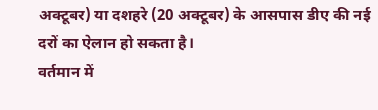अक्टूबर) या दशहरे (20 अक्टूबर) के आसपास डीए की नई दरों का ऐलान हो सकता है।
वर्तमान में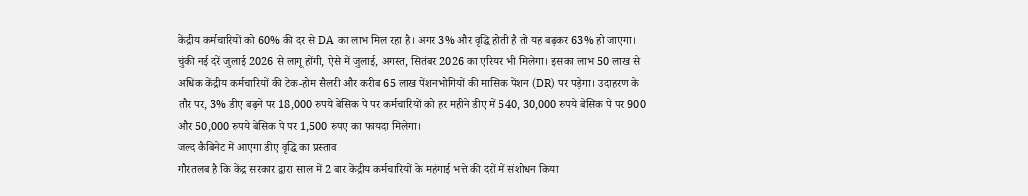केंद्रीय कर्मचारियों को 60% की दर से DA का लाभ मिल रहा है। अगर 3% और वृद्धि होती है तो यह बढ़कर 63% हो जाएगा। चुंकी नई दरें जुलाई 2026 से लागू होंगी, ऐसे में जुलाई, अगस्त, सितंबर 2026 का एरियर भी मिलेगा। इसका लाभ 50 लाख से अधिक केंद्रीय कर्मचारियों की टेक-होम सैलरी और करीब 65 लाख पेंशनभोगियों की मासिक पेंशन (DR) पर पड़ेगा। उदाहरण के तौर पर, 3% डीए बढ़ने पर 18,000 रुपये बेसिक पे पर कर्मचारियों को हर महीने डीए में 540, 30,000 रुपये बेसिक पे पर 900 और 50,000 रुपये बेसिक पे पर 1,500 रुपए का फायदा मिलेगा।
जल्द कैबिनेट में आएगा डीए वृद्धि का प्रस्ताव
गौरतलब है कि केंद्र सरकार द्वारा साल में 2 बार केंद्रीय कर्मचारियों के महंगाई भत्ते की दरों में संशोधन किया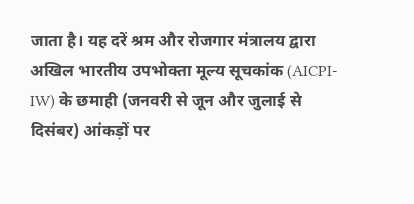जाता है। यह दरें श्रम और रोजगार मंत्रालय द्वारा अखिल भारतीय उपभोक्ता मूल्य सूचकांक (AICPI-IW) के छमाही (जनवरी से जून और जुलाई से दिसंबर) आंकड़ों पर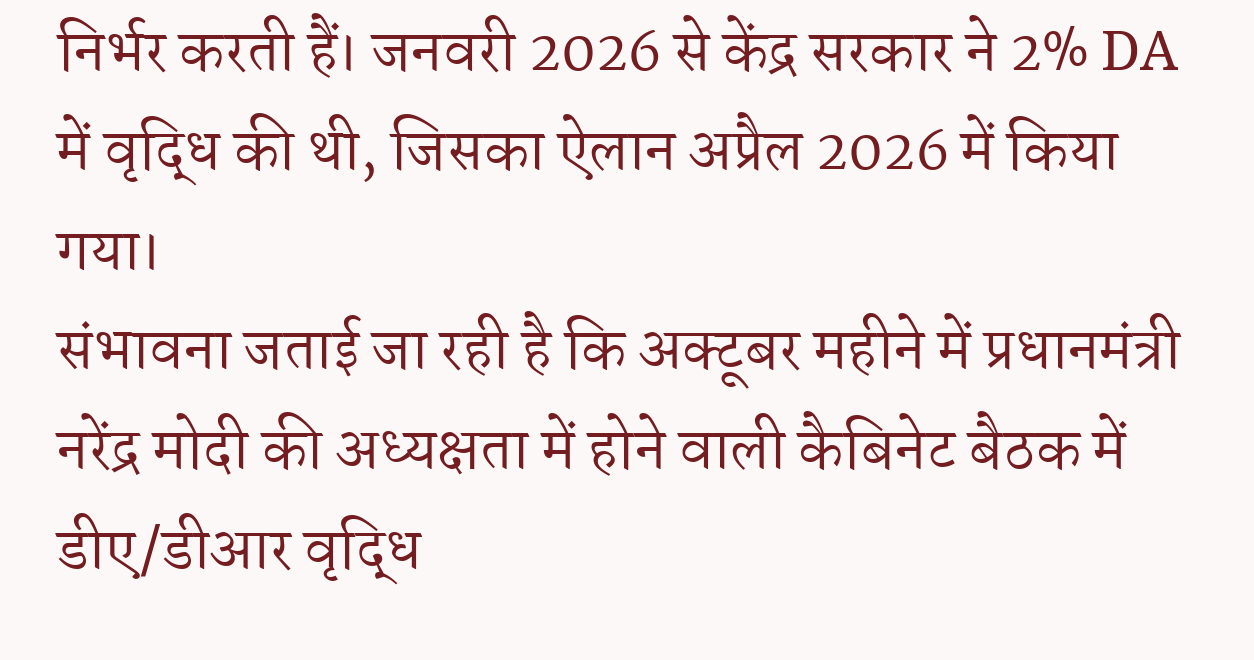निर्भर करती हैं। जनवरी 2026 से केंद्र सरकार ने 2% DA में वृद्धि की थी, जिसका ऐलान अप्रैल 2026 में किया गया।
संभावना जताई जा रही है कि अक्टूबर महीने में प्रधानमंत्री नरेंद्र मोदी की अध्यक्षता में होने वाली कैबिनेट बैठक में डीए/डीआर वृद्धि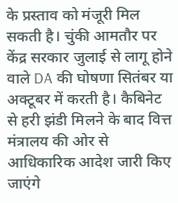के प्रस्ताव को मंजूरी मिल सकती है। चुंकी आमतौर पर केंद्र सरकार जुलाई से लागू होने वाले DA की घोषणा सितंबर या अक्टूबर में करती है। कैबिनेट से हरी झंडी मिलने के बाद वित्त मंत्रालय की ओर से आधिकारिक आदेश जारी किए जाएंगे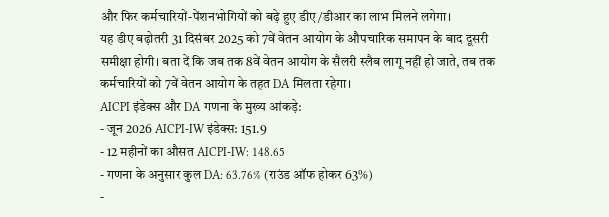और फिर कर्मचारियों-पेंशनभोगियों को बढ़े हुए डीए/डीआर का लाभ मिलने लगेगा।
यह डीए बढ़ोतरी 31 दिसंबर 2025 को 7वें वेतन आयोग के औपचारिक समापन के बाद दूसरी समीक्षा होगी। बता दें कि जब तक 8वें वेतन आयोग के सैलरी स्लैब लागू नहीं हो जाते, तब तक कर्मचारियों को 7वें वेतन आयोग के तहत DA मिलता रहेगा।
AICPI इंडेक्स और DA गणना के मुख्य आंकड़े:
- जून 2026 AICPI-IW इंडेक्स: 151.9
- 12 महीनों का औसत AICPI-IW: 148.65
- गणना के अनुसार कुल DA: 63.76% (राउंड ऑफ होकर 63%)
-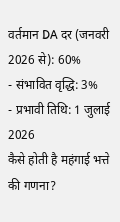वर्तमान DA दर (जनवरी 2026 से): 60%
- संभावित वृद्धि: 3%
- प्रभावी तिथि: 1 जुलाई 2026
कैसे होती है महंगाई भत्ते की गणना?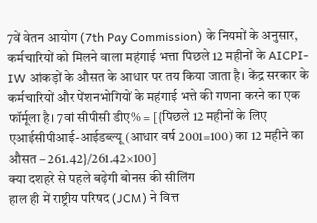7वें वेतन आयोग (7th Pay Commission) के नियमों के अनुसार, कर्मचारियों को मिलने वाला महंगाई भत्ता पिछले 12 महीनों के AICPI-IW आंकड़ों के औसत के आधार पर तय किया जाता है। केंद्र सरकार के कर्मचारियों और पेंशनभोगियों के महंगाई भत्ते की गणना करने का एक फॉर्मूला है। 7वां सीपीसी डीए% = [{पिछले 12 महीनों के लिए एआईसीपीआई-आईडब्ल्यू (आधार वर्ष 2001=100) का 12 महीने का औसत – 261.42}/261.42×100]
क्या दशहरे से पहले बढ़ेगी बोनस की सीलिंग
हाल ही में राष्ट्रीय परिषद (JCM) ने वित्त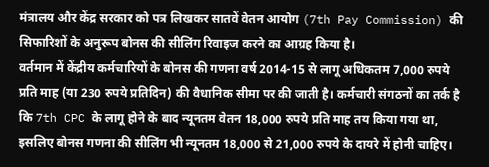मंत्रालय और केंद्र सरकार को पत्र लिखकर सातवें वेतन आयोग (7th Pay Commission) की सिफारिशों के अनुरूप बोनस की सीलिंग रिवाइज करने का आग्रह किया है।
वर्तमान में केंद्रीय कर्मचारियों के बोनस की गणना वर्ष 2014-15 से लागू अधिकतम 7,000 रुपये प्रति माह (या 230 रुपये प्रतिदिन) की वैधानिक सीमा पर की जाती है। कर्मचारी संगठनों का तर्क है कि 7th CPC के लागू होने के बाद न्यूनतम वेतन 18,000 रुपये प्रति माह तय किया गया था, इसलिए बोनस गणना की सीलिंग भी न्यूनतम 18,000 से 21,000 रुपये के दायरे में होनी चाहिए।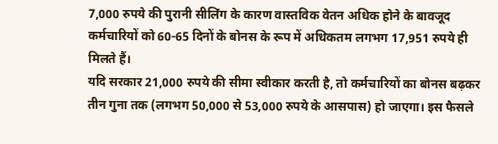7,000 रुपये की पुरानी सीलिंग के कारण वास्तविक वेतन अधिक होने के बावजूद कर्मचारियों को 60-65 दिनों के बोनस के रूप में अधिकतम लगभग 17,951 रुपये ही मिलते हैं।
यदि सरकार 21,000 रुपये की सीमा स्वीकार करती है, तो कर्मचारियों का बोनस बढ़कर तीन गुना तक (लगभग 50,000 से 53,000 रुपये के आसपास) हो जाएगा। इस फैसले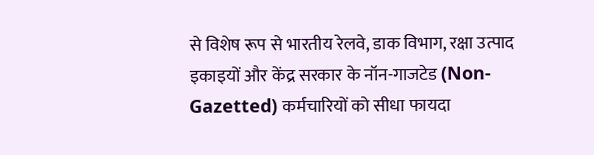से विशेष रूप से भारतीय रेलवे, डाक विभाग, रक्षा उत्पाद इकाइयों और केंद्र सरकार के नॉन-गाजटेड (Non-Gazetted) कर्मचारियों को सीधा फायदा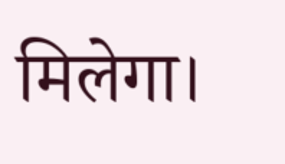मिलेगा।